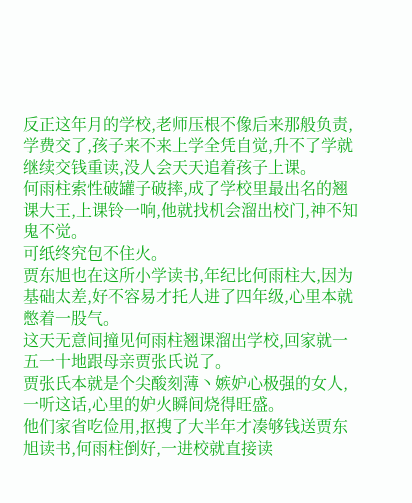反正这年月的学校,老师压根不像后来那般负责,学费交了,孩子来不来上学全凭自觉,升不了学就继续交钱重读,没人会天天追着孩子上课。
何雨柱索性破罐子破摔,成了学校里最出名的翘课大王,上课铃一响,他就找机会溜出校门,神不知鬼不觉。
可纸终究包不住火。
贾东旭也在这所小学读书,年纪比何雨柱大,因为基础太差,好不容易才托人进了四年级,心里本就憋着一股气。
这天无意间撞见何雨柱翘课溜出学校,回家就一五一十地跟母亲贾张氏说了。
贾张氏本就是个尖酸刻薄丶嫉妒心极强的女人,一听这话,心里的妒火瞬间烧得旺盛。
他们家省吃俭用,抠搜了大半年才凑够钱送贾东旭读书,何雨柱倒好,一进校就直接读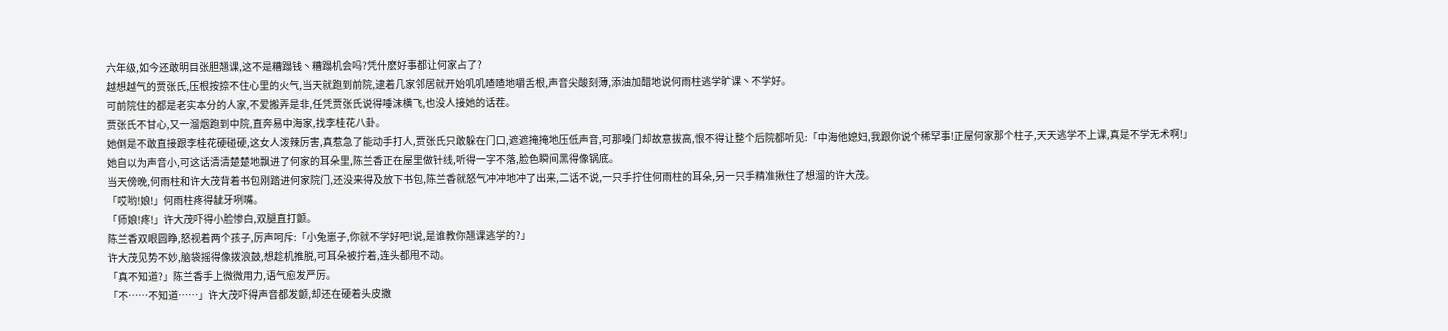六年级,如今还敢明目张胆翘课,这不是糟蹋钱丶糟蹋机会吗?凭什麽好事都让何家占了?
越想越气的贾张氏,压根按捺不住心里的火气,当天就跑到前院,逮着几家邻居就开始叽叽喳喳地嚼舌根,声音尖酸刻薄,添油加醋地说何雨柱逃学旷课丶不学好。
可前院住的都是老实本分的人家,不爱搬弄是非,任凭贾张氏说得唾沫横飞,也没人接她的话茬。
贾张氏不甘心,又一溜烟跑到中院,直奔易中海家,找李桂花八卦。
她倒是不敢直接跟李桂花硬碰硬,这女人泼辣厉害,真惹急了能动手打人,贾张氏只敢躲在门口,遮遮掩掩地压低声音,可那嗓门却故意拔高,恨不得让整个后院都听见:「中海他媳妇,我跟你说个稀罕事!正屋何家那个柱子,天天逃学不上课,真是不学无术啊!」
她自以为声音小,可这话清清楚楚地飘进了何家的耳朵里,陈兰香正在屋里做针线,听得一字不落,脸色瞬间黑得像锅底。
当天傍晚,何雨柱和许大茂背着书包刚踏进何家院门,还没来得及放下书包,陈兰香就怒气冲冲地冲了出来,二话不说,一只手拧住何雨柱的耳朵,另一只手精准揪住了想溜的许大茂。
「哎哟!娘!」何雨柱疼得龇牙咧嘴。
「师娘!疼!」许大茂吓得小脸惨白,双腿直打颤。
陈兰香双眼圆睁,怒视着两个孩子,厉声呵斥:「小兔崽子,你就不学好吧!说,是谁教你翘课逃学的?」
许大茂见势不妙,脑袋摇得像拨浪鼓,想趁机推脱,可耳朵被拧着,连头都甩不动。
「真不知道?」陈兰香手上微微用力,语气愈发严厉。
「不……不知道……」许大茂吓得声音都发颤,却还在硬着头皮撒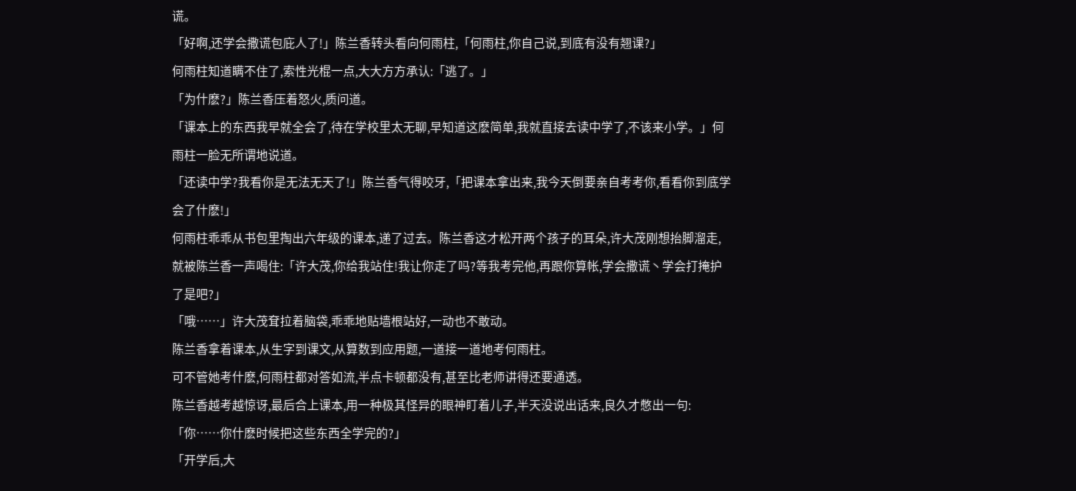谎。
「好啊,还学会撒谎包庇人了!」陈兰香转头看向何雨柱,「何雨柱,你自己说,到底有没有翘课?」
何雨柱知道瞒不住了,索性光棍一点,大大方方承认:「逃了。」
「为什麽?」陈兰香压着怒火,质问道。
「课本上的东西我早就全会了,待在学校里太无聊,早知道这麽简单,我就直接去读中学了,不该来小学。」何雨柱一脸无所谓地说道。
「还读中学?我看你是无法无天了!」陈兰香气得咬牙,「把课本拿出来,我今天倒要亲自考考你,看看你到底学会了什麽!」
何雨柱乖乖从书包里掏出六年级的课本,递了过去。陈兰香这才松开两个孩子的耳朵,许大茂刚想抬脚溜走,就被陈兰香一声喝住:「许大茂,你给我站住!我让你走了吗?等我考完他,再跟你算帐,学会撒谎丶学会打掩护了是吧?」
「哦……」许大茂耷拉着脑袋,乖乖地贴墙根站好,一动也不敢动。
陈兰香拿着课本,从生字到课文,从算数到应用题,一道接一道地考何雨柱。
可不管她考什麽,何雨柱都对答如流,半点卡顿都没有,甚至比老师讲得还要通透。
陈兰香越考越惊讶,最后合上课本,用一种极其怪异的眼神盯着儿子,半天没说出话来,良久才憋出一句:「你……你什麽时候把这些东西全学完的?」
「开学后,大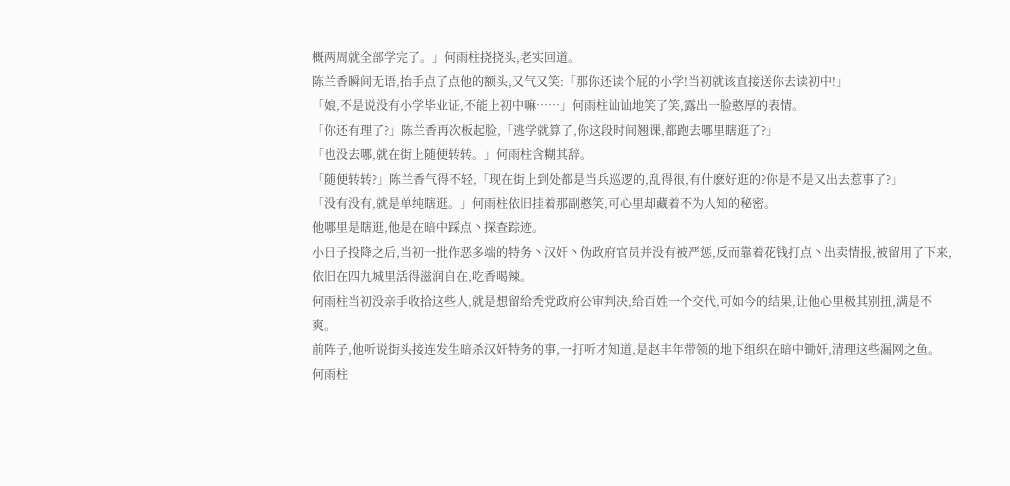概两周就全部学完了。」何雨柱挠挠头,老实回道。
陈兰香瞬间无语,抬手点了点他的额头,又气又笑:「那你还读个屁的小学!当初就该直接送你去读初中!」
「娘,不是说没有小学毕业证,不能上初中嘛……」何雨柱讪讪地笑了笑,露出一脸憨厚的表情。
「你还有理了?」陈兰香再次板起脸,「逃学就算了,你这段时间翘课,都跑去哪里瞎逛了?」
「也没去哪,就在街上随便转转。」何雨柱含糊其辞。
「随便转转?」陈兰香气得不轻,「现在街上到处都是当兵巡逻的,乱得很,有什麽好逛的?你是不是又出去惹事了?」
「没有没有,就是单纯瞎逛。」何雨柱依旧挂着那副憨笑,可心里却藏着不为人知的秘密。
他哪里是瞎逛,他是在暗中踩点丶探查踪迹。
小日子投降之后,当初一批作恶多端的特务丶汉奸丶伪政府官员并没有被严惩,反而靠着花钱打点丶出卖情报,被留用了下来,依旧在四九城里活得滋润自在,吃香喝辣。
何雨柱当初没亲手收拾这些人,就是想留给秃党政府公审判决,给百姓一个交代,可如今的结果,让他心里极其别扭,满是不爽。
前阵子,他听说街头接连发生暗杀汉奸特务的事,一打听才知道,是赵丰年带领的地下组织在暗中锄奸,清理这些漏网之鱼。
何雨柱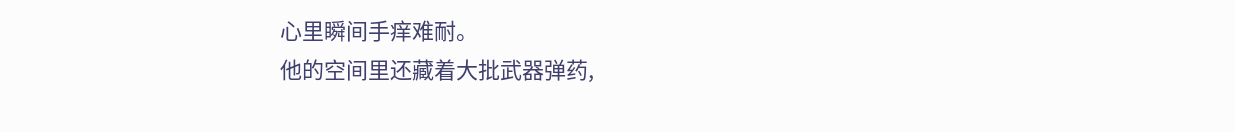心里瞬间手痒难耐。
他的空间里还藏着大批武器弹药,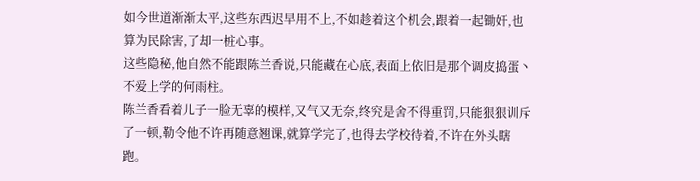如今世道渐渐太平,这些东西迟早用不上,不如趁着这个机会,跟着一起锄奸,也算为民除害,了却一桩心事。
这些隐秘,他自然不能跟陈兰香说,只能藏在心底,表面上依旧是那个调皮捣蛋丶不爱上学的何雨柱。
陈兰香看着儿子一脸无辜的模样,又气又无奈,终究是舍不得重罚,只能狠狠训斥了一顿,勒令他不许再随意翘课,就算学完了,也得去学校待着,不许在外头瞎跑。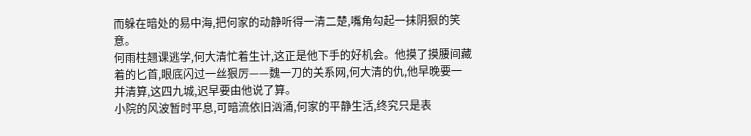而躲在暗处的易中海,把何家的动静听得一清二楚,嘴角勾起一抹阴狠的笑意。
何雨柱翘课逃学,何大清忙着生计,这正是他下手的好机会。他摸了摸腰间藏着的匕首,眼底闪过一丝狠厉——魏一刀的关系网,何大清的仇,他早晚要一并清算,这四九城,迟早要由他说了算。
小院的风波暂时平息,可暗流依旧汹涌,何家的平静生活,终究只是表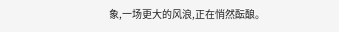象,一场更大的风浪,正在悄然酝酿。